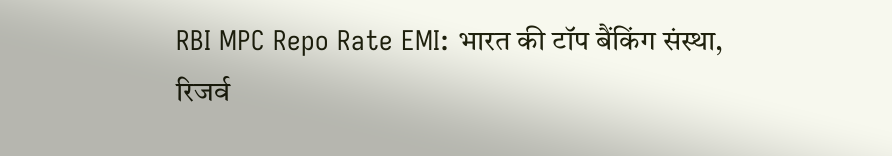RBI MPC Repo Rate EMI: भारत की टॉप बैंकिंग संस्था, रिजर्व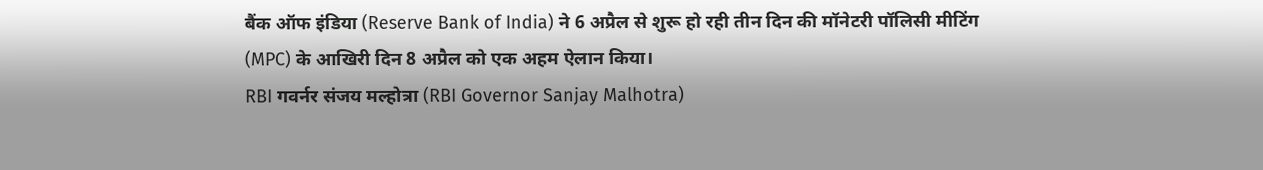बैंक ऑफ इंडिया (Reserve Bank of India) ने 6 अप्रैल से शुरू हो रही तीन दिन की मॉनेटरी पॉलिसी मीटिंग (MPC) के आखिरी दिन 8 अप्रैल को एक अहम ऐलान किया।
RBI गवर्नर संजय मल्होत्रा (RBI Governor Sanjay Malhotra)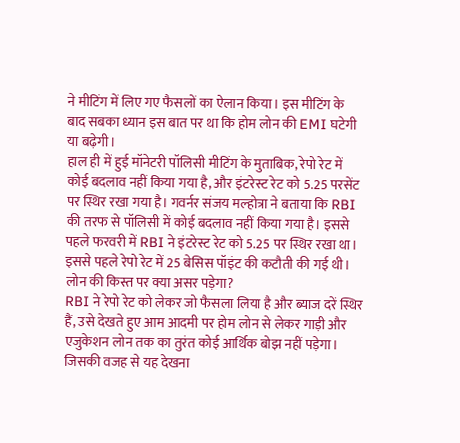ने मीटिंग में लिए गए फैसलों का ऐलान किया। इस मीटिंग के बाद सबका ध्यान इस बात पर था कि होम लोन की EMI घटेगी या बढ़ेगी।
हाल ही में हुई मॉनेटरी पॉलिसी मीटिंग के मुताबिक, रेपो रेट में कोई बदलाव नहीं किया गया है, और इंटरेस्ट रेट को 5.25 परसेंट पर स्थिर रखा गया है। गवर्नर संजय मल्होत्रा ने बताया कि RBI की तरफ से पॉलिसी में कोई बदलाव नहीं किया गया है। इससे पहले फरवरी में RBI ने इंटरेस्ट रेट को 5.25 पर स्थिर रखा था। इससे पहले रेपो रेट में 25 बेसिस पॉइंट की कटौती की गई थी।
लोन की किस्त पर क्या असर पड़ेगा?
RBI ने रेपो रेट को लेकर जो फैसला लिया है और ब्याज दरें स्थिर हैं, उसे देखते हुए आम आदमी पर होम लोन से लेकर गाड़ी और एजुकेशन लोन तक का तुरंत कोई आर्थिक बोझ नहीं पड़ेगा। जिसकी वजह से यह देखना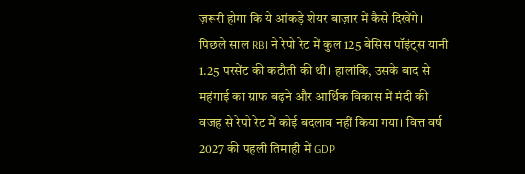ज़रूरी होगा कि ये आंकड़े शेयर बाज़ार में कैसे दिखेंगे।
पिछले साल RBI ने रेपो रेट में कुल 125 बेसिस पॉइंट्स यानी 1.25 परसेंट की कटौती की थी। हालांकि, उसके बाद से महंगाई का ग्राफ बढ़ने और आर्थिक विकास में मंदी की वजह से रेपो रेट में कोई बदलाव नहीं किया गया। वित्त वर्ष 2027 की पहली तिमाही में GDP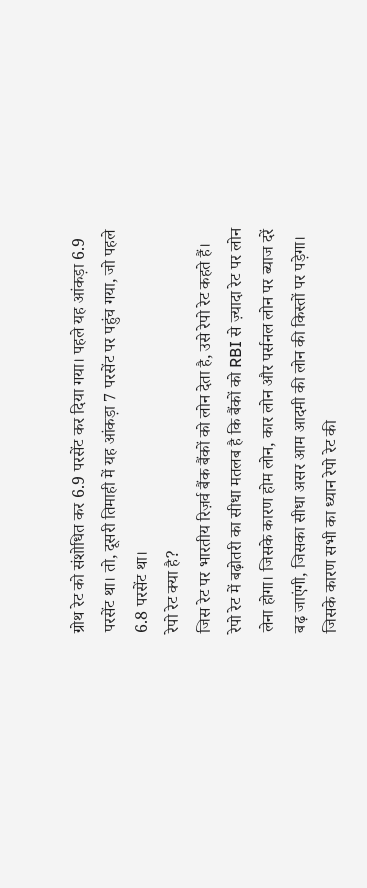ग्रोथ रेट को संशोधित कर 6.9 परसेंट कर दिया गया। पहले यह आंकड़ा 6.9 परसेंट था। तो, दूसरी तिमाही में यह आंकड़ा 7 परसेंट पर पहुंच गया, जो पहले 6.8 परसेंट था।
रेपो रेट क्या है?
जिस रेट पर भारतीय रिज़र्व बैंक बैंकों को लोन देता है, उसे रेपो रेट कहते हैं। रेपो रेट में बढ़ोतरी का सीधा मतलब है कि बैंकों को RBI से ज़्यादा रेट पर लोन लेना होगा। जिसके कारण होम लोन, कार लोन और पर्सनल लोन पर ब्याज दरें बढ़ जाएंगी, जिसका सीधा असर आम आदमी की लोन की किस्तों पर पड़ेगा। जिसके कारण सभी का ध्यान रेपो रेट की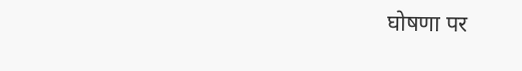घोषणा पर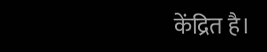केंद्रित है।